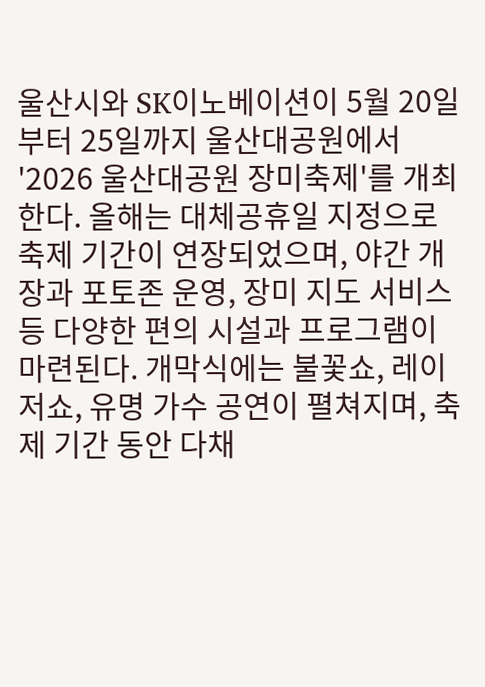울산시와 SK이노베이션이 5월 20일부터 25일까지 울산대공원에서 '2026 울산대공원 장미축제'를 개최한다. 올해는 대체공휴일 지정으로 축제 기간이 연장되었으며, 야간 개장과 포토존 운영, 장미 지도 서비스 등 다양한 편의 시설과 프로그램이 마련된다. 개막식에는 불꽃쇼, 레이저쇼, 유명 가수 공연이 펼쳐지며, 축제 기간 동안 다채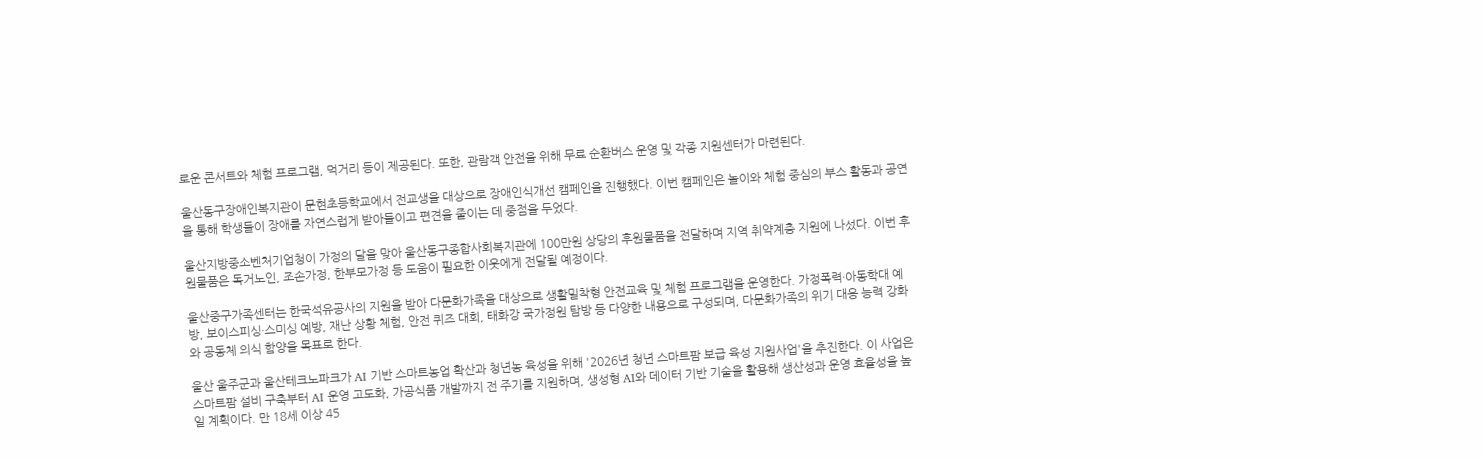로운 콘서트와 체험 프로그램, 먹거리 등이 제공된다. 또한, 관람객 안전을 위해 무료 순환버스 운영 및 각종 지원센터가 마련된다.

울산동구장애인복지관이 문현초등학교에서 전교생을 대상으로 장애인식개선 캠페인을 진행했다. 이번 캠페인은 놀이와 체험 중심의 부스 활동과 공연을 통해 학생들이 장애를 자연스럽게 받아들이고 편견을 줄이는 데 중점을 두었다.

울산지방중소벤처기업청이 가정의 달을 맞아 울산동구종합사회복지관에 100만원 상당의 후원물품을 전달하며 지역 취약계층 지원에 나섰다. 이번 후원물품은 독거노인, 조손가정, 한부모가정 등 도움이 필요한 이웃에게 전달될 예정이다.

울산중구가족센터는 한국석유공사의 지원을 받아 다문화가족을 대상으로 생활밀착형 안전교육 및 체험 프로그램을 운영한다. 가정폭력·아동학대 예방, 보이스피싱·스미싱 예방, 재난 상황 체험, 안전 퀴즈 대회, 태화강 국가정원 탐방 등 다양한 내용으로 구성되며, 다문화가족의 위기 대응 능력 강화와 공동체 의식 함양을 목표로 한다.

울산 울주군과 울산테크노파크가 AI 기반 스마트농업 확산과 청년농 육성을 위해 '2026년 청년 스마트팜 보급 육성 지원사업'을 추진한다. 이 사업은 스마트팜 설비 구축부터 AI 운영 고도화, 가공식품 개발까지 전 주기를 지원하며, 생성형 AI와 데이터 기반 기술을 활용해 생산성과 운영 효율성을 높일 계획이다. 만 18세 이상 45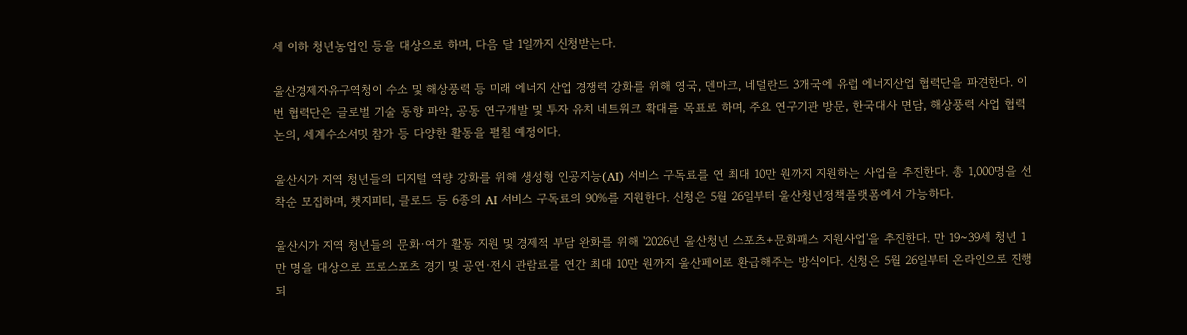세 이하 청년농업인 등을 대상으로 하며, 다음 달 1일까지 신청받는다.

울산경제자유구역청이 수소 및 해상풍력 등 미래 에너지 산업 경쟁력 강화를 위해 영국, 덴마크, 네덜란드 3개국에 유럽 에너지산업 협력단을 파견한다. 이번 협력단은 글로벌 기술 동향 파악, 공동 연구개발 및 투자 유치 네트워크 확대를 목표로 하며, 주요 연구기관 방문, 한국대사 면담, 해상풍력 사업 협력 논의, 세계수소서밋 참가 등 다양한 활동을 펼칠 예정이다.

울산시가 지역 청년들의 디지털 역량 강화를 위해 생성형 인공지능(AI) 서비스 구독료를 연 최대 10만 원까지 지원하는 사업을 추진한다. 총 1,000명을 선착순 모집하며, 챗지피티, 클로드 등 6종의 AI 서비스 구독료의 90%를 지원한다. 신청은 5월 26일부터 울산청년정책플랫폼에서 가능하다.

울산시가 지역 청년들의 문화·여가 활동 지원 및 경제적 부담 완화를 위해 '2026년 울산청년 스포츠+문화패스 지원사업'을 추진한다. 만 19~39세 청년 1만 명을 대상으로 프로스포츠 경기 및 공연·전시 관람료를 연간 최대 10만 원까지 울산페이로 환급해주는 방식이다. 신청은 5월 26일부터 온라인으로 진행되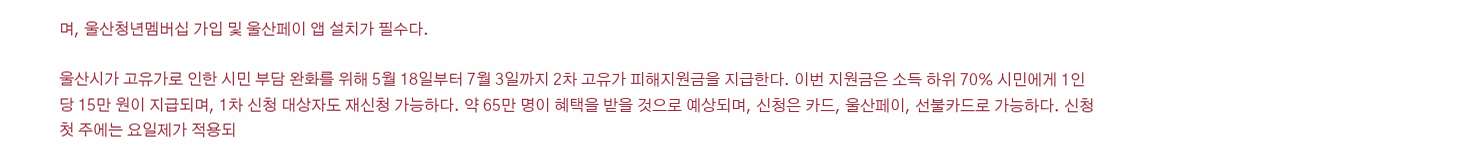며, 울산청년멤버십 가입 및 울산페이 앱 설치가 필수다.

울산시가 고유가로 인한 시민 부담 완화를 위해 5월 18일부터 7월 3일까지 2차 고유가 피해지원금을 지급한다. 이번 지원금은 소득 하위 70% 시민에게 1인당 15만 원이 지급되며, 1차 신청 대상자도 재신청 가능하다. 약 65만 명이 혜택을 받을 것으로 예상되며, 신청은 카드, 울산페이, 선불카드로 가능하다. 신청 첫 주에는 요일제가 적용되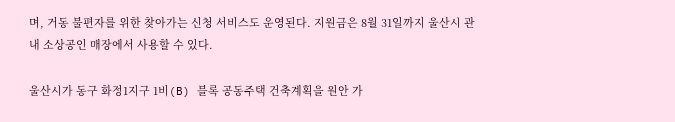며, 거동 불편자를 위한 찾아가는 신청 서비스도 운영된다. 지원금은 8월 31일까지 울산시 관내 소상공인 매장에서 사용할 수 있다.

울산시가 동구 화정1지구 1비(B) 블록 공동주택 건축계획을 원안 가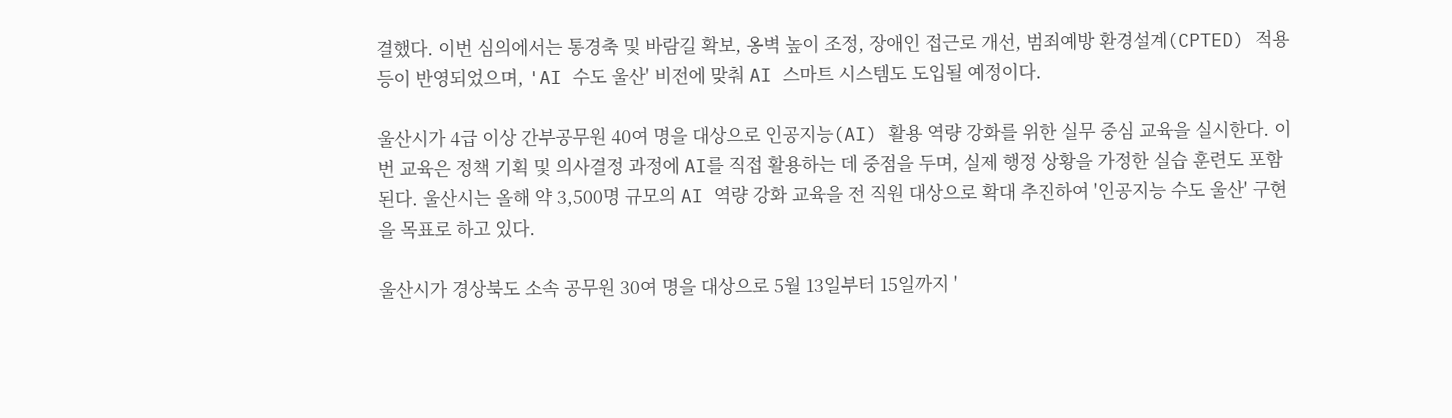결했다. 이번 심의에서는 통경축 및 바람길 확보, 옹벽 높이 조정, 장애인 접근로 개선, 범죄예방 환경설계(CPTED) 적용 등이 반영되었으며, 'AI 수도 울산' 비전에 맞춰 AI 스마트 시스템도 도입될 예정이다.

울산시가 4급 이상 간부공무원 40여 명을 대상으로 인공지능(AI) 활용 역량 강화를 위한 실무 중심 교육을 실시한다. 이번 교육은 정책 기획 및 의사결정 과정에 AI를 직접 활용하는 데 중점을 두며, 실제 행정 상황을 가정한 실습 훈련도 포함된다. 울산시는 올해 약 3,500명 규모의 AI 역량 강화 교육을 전 직원 대상으로 확대 추진하여 '인공지능 수도 울산' 구현을 목표로 하고 있다.

울산시가 경상북도 소속 공무원 30여 명을 대상으로 5월 13일부터 15일까지 '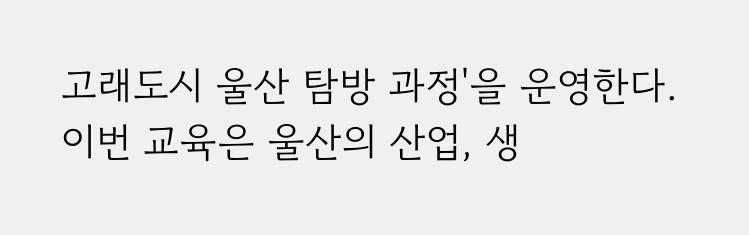고래도시 울산 탐방 과정'을 운영한다. 이번 교육은 울산의 산업, 생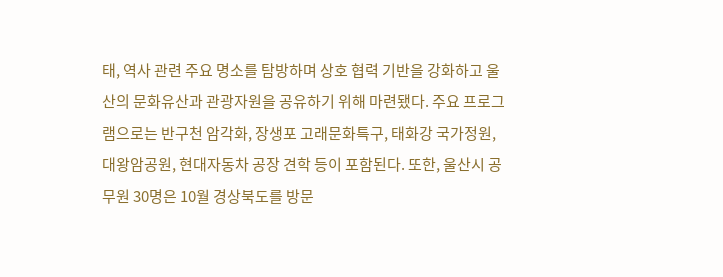태, 역사 관련 주요 명소를 탐방하며 상호 협력 기반을 강화하고 울산의 문화유산과 관광자원을 공유하기 위해 마련됐다. 주요 프로그램으로는 반구천 암각화, 장생포 고래문화특구, 태화강 국가정원, 대왕암공원, 현대자동차 공장 견학 등이 포함된다. 또한, 울산시 공무원 30명은 10월 경상북도를 방문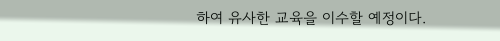하여 유사한 교육을 이수할 예정이다.